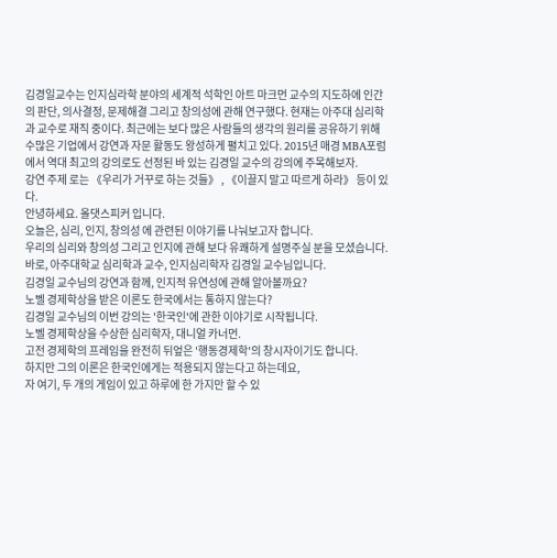김경일교수는 인지심라학 분야의 세계적 석학인 아트 마크먼 교수의 지도하에 인간의 판단, 의사결정, 문제해결 그리고 창의성에 관해 연구했다. 현재는 아주대 심리학과 교수로 재직 중이다. 최근에는 보다 많은 사람들의 생각의 원리를 공유하기 위해 수많은 기업에서 강연과 자문 활동도 왕성하게 펼치고 있다. 2015년 매경 MBA포럼에서 역대 최고의 강의로도 선정된 바 있는 김경일 교수의 강의에 주목해보자.
강연 주제 로는 《우리가 거꾸로 하는 것들》 , 《이끌지 말고 따르게 하라》 등이 있다.
안녕하세요. 올댓스피커 입니다.
오늘은, 심리, 인지, 창의성 에 관련된 이야기를 나눠보고자 합니다.
우리의 심리와 창의성 그리고 인지에 관해 보다 유쾌하게 설명주실 분을 모셨습니다.
바로, 아주대학교 심리학과 교수, 인지심리학자 김경일 교수님입니다.
김경일 교수님의 강연과 함께, 인지적 유연성에 관해 알아볼까요?
노벨 경제학상을 받은 이론도 한국에서는 통하지 않는다?
김경일 교수님의 이번 강의는 '한국인'에 관한 이야기로 시작됩니다.
노벨 경제학상을 수상한 심리학자, 대니얼 카너먼.
고전 경제학의 프레임을 완전히 뒤엎은 '행동경제학'의 창시자이기도 합니다.
하지만 그의 이론은 한국인에게는 적용되지 않는다고 하는데요,
자 여기, 두 개의 게임이 있고 하루에 한 가지만 할 수 있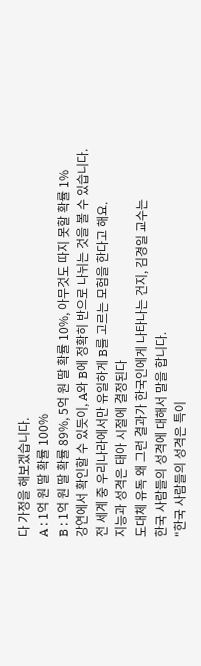다 가정을 해보겠습니다.
A : 1억 원 딸 확률 100%
B : 1억 원 딸 확률 89%, 5억 원 딸 확률 10%, 아무것도 따지 못할 확률 1%
강연에서 확인할 수 있듯이, A와 B에 정확히 반으로 나뉘는 것을 볼 수 있습니다.
전 세계 중 우리나라에서만 유일하게 B를 고르는 모험을 한다고 해요.
지능과 성격은 태아 시절에 결정된다
도대체 유독 왜 그런 결과가 한국인에게 나타나는 건지, 김경일 교수는
한국 사람들의 성격에 대해서 말을 합니다.
"한국 사람들의 성격은 특이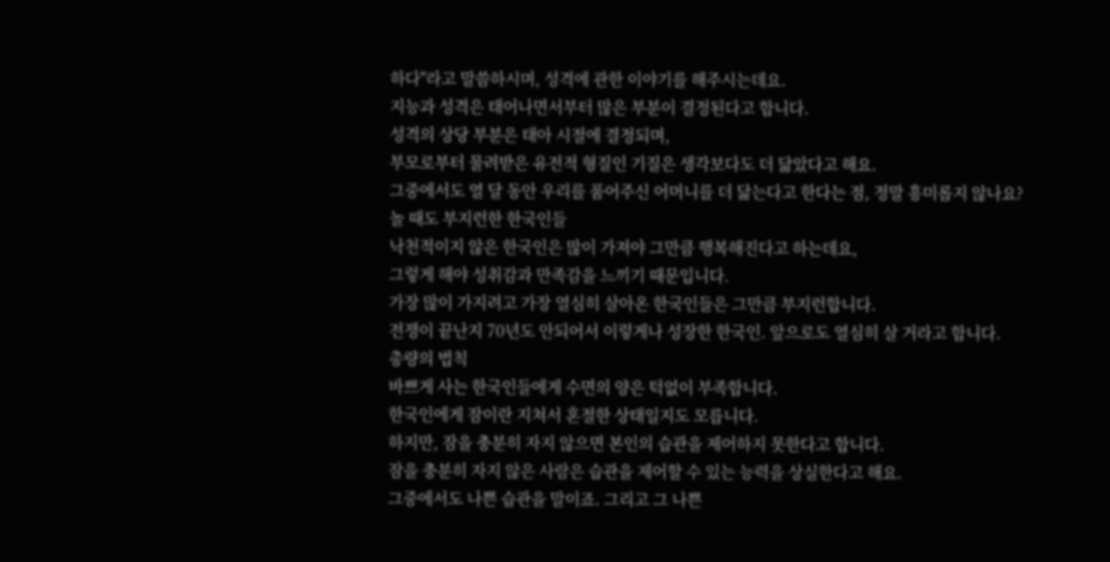하다"라고 말씀하시며, 성격에 관한 이야기를 해주시는데요.
지능과 성격은 태어나면서부터 많은 부분이 결정된다고 합니다.
성격의 상당 부분은 태아 시절에 결정되며,
부모로부터 물려받은 유전적 형질인 기질은 생각보다도 더 닮았다고 해요.
그중에서도 열 달 동안 우리를 품어주신 어머니를 더 닮는다고 한다는 점, 정말 흥미롭지 않나요?
놀 때도 부지런한 한국인들
낙천적이지 않은 한국인은 많이 가져야 그만큼 행복해진다고 하는데요,
그렇게 해야 성취감과 만족감을 느끼기 때문입니다.
가장 많이 가지려고 가장 열심히 살아온 한국인들은 그만큼 부지런합니다.
전쟁이 끝난지 70년도 안되어서 이렇게나 성장한 한국인. 앞으로도 열심히 살 거라고 합니다.
총량의 법칙
바쁘게 사는 한국인들에게 수면의 양은 턱없이 부족합니다.
한국인에게 잠이란 지쳐서 혼절한 상태일지도 모릅니다.
하지만, 잠을 충분히 자지 않으면 본인의 습관을 제어하지 못한다고 합니다.
잠을 충분히 자지 않은 사람은 습관을 제어할 수 있는 능력을 상실한다고 해요.
그중에서도 나쁜 습관을 말이죠. 그리고 그 나쁜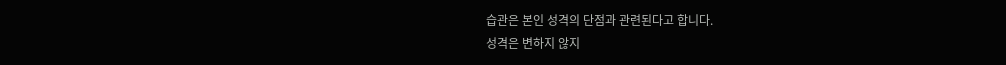습관은 본인 성격의 단점과 관련된다고 합니다.
성격은 변하지 않지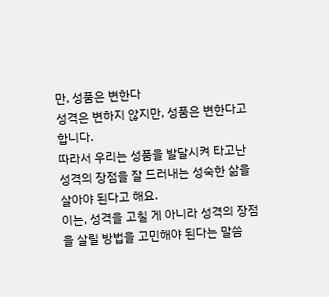만, 성품은 변한다
성격은 변하지 않지만, 성품은 변한다고 합니다.
따라서 우리는 성품을 발달시켜 타고난 성격의 장점을 잘 드러내는 성숙한 삶을 살아야 된다고 해요.
이는, 성격을 고칠 게 아니라 성격의 장점을 살릴 방법을 고민해야 된다는 말씀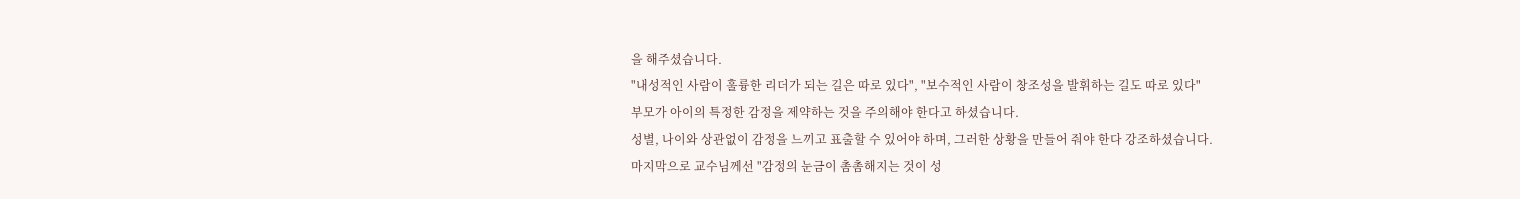을 해주셨습니다.
"내성적인 사람이 훌륭한 리더가 되는 길은 따로 있다", "보수적인 사람이 창조성을 발휘하는 길도 따로 있다"
부모가 아이의 특정한 감정을 제약하는 것을 주의해야 한다고 하셨습니다.
성별, 나이와 상관없이 감정을 느끼고 표출할 수 있어야 하며, 그러한 상황을 만들어 줘야 한다 강조하셨습니다.
마지막으로 교수님께선 "감정의 눈금이 촘촘해지는 것이 성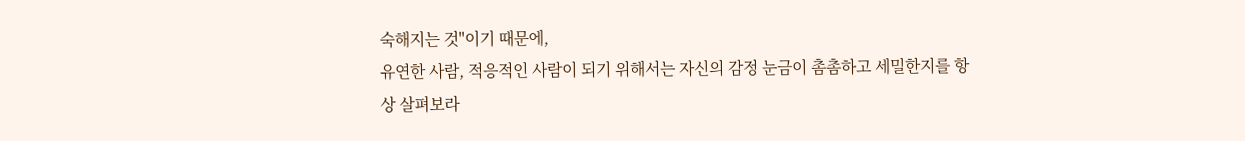숙해지는 것"이기 때문에,
유연한 사람, 적응적인 사람이 되기 위해서는 자신의 감정 눈금이 촘촘하고 세밀한지를 항상 살펴보라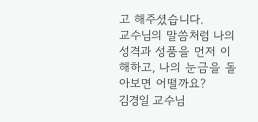고 해주셨습니다.
교수님의 말씀처럼 나의 성격과 성품을 먼저 이해하고, 나의 눈금을 돌아보면 어떨까요?
김경일 교수님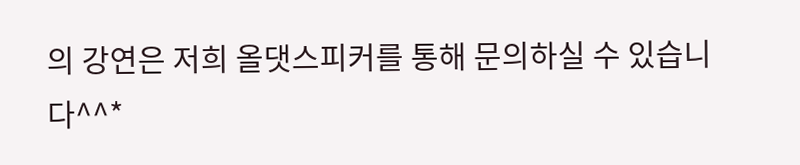의 강연은 저희 올댓스피커를 통해 문의하실 수 있습니다^^*